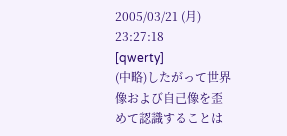2005/03/21 (月) 23:27:18        [qwerty]
(中略)したがって世界像および自己像を歪めて認識することは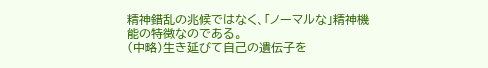精神錯乱の兆候ではなく、「ノーマルな」精神機能の特徴なのである。
(中略)生き延びて自己の遺伝子を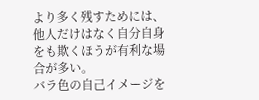より多く残すためには、
他人だけはなく自分自身をも欺くほうが有利な場合が多い。
バラ色の自己イメージを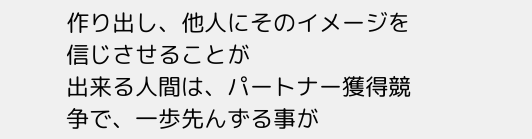作り出し、他人にそのイメージを信じさせることが
出来る人間は、パートナー獲得競争で、一歩先んずる事が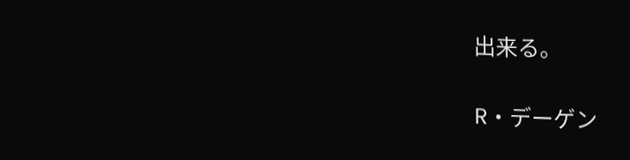出来る。

R・デーゲン